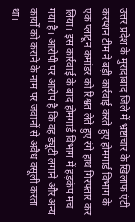उत्तर प्रदेश के मुरादाबाद जिले में भ्रष्टाचार के खिलाफ एंटी करप्शन टीम ने बड़ी कार्रवाई करते हुए होमगार्ड विभाग के एक प्लाटून कमांडर को रिश्वत लेते हुए रंगे हाथ गिरफ्तार कर लिया। इस कार्रवाई के बाद होमगार्ड विभाग में हड़कंप मच गया है। आरोपी पर आरोप है कि वह ड्यूटी लगाने और अन्य कार्यों को कराने के नाम पर जवानों से अवैध वसूली करता था।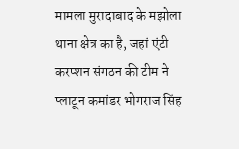मामला मुरादाबाद के मझोला थाना क्षेत्र का है, जहां एंटी करप्शन संगठन की टीम ने प्लाटून कमांडर भोगराज सिंह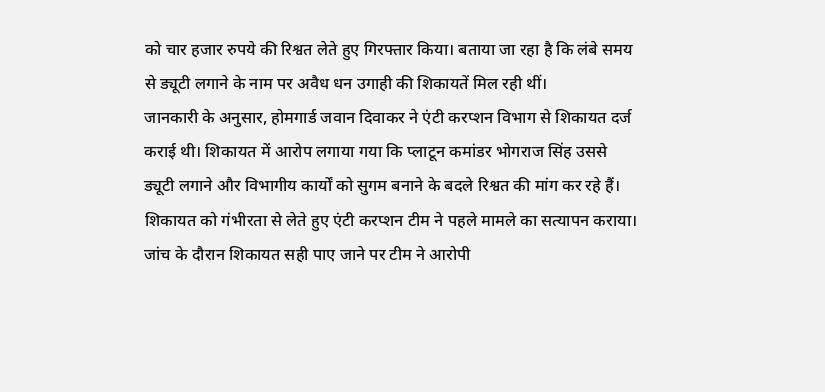को चार हजार रुपये की रिश्वत लेते हुए गिरफ्तार किया। बताया जा रहा है कि लंबे समय से ड्यूटी लगाने के नाम पर अवैध धन उगाही की शिकायतें मिल रही थीं।
जानकारी के अनुसार, होमगार्ड जवान दिवाकर ने एंटी करप्शन विभाग से शिकायत दर्ज कराई थी। शिकायत में आरोप लगाया गया कि प्लाटून कमांडर भोगराज सिंह उससे ड्यूटी लगाने और विभागीय कार्यों को सुगम बनाने के बदले रिश्वत की मांग कर रहे हैं। शिकायत को गंभीरता से लेते हुए एंटी करप्शन टीम ने पहले मामले का सत्यापन कराया।
जांच के दौरान शिकायत सही पाए जाने पर टीम ने आरोपी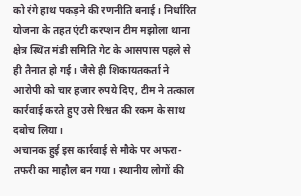को रंगे हाथ पकड़ने की रणनीति बनाई। निर्धारित योजना के तहत एंटी करप्शन टीम मझोला थाना क्षेत्र स्थित मंडी समिति गेट के आसपास पहले से ही तैनात हो गई। जैसे ही शिकायतकर्ता ने आरोपी को चार हजार रुपये दिए, टीम ने तत्काल कार्रवाई करते हुए उसे रिश्वत की रकम के साथ दबोच लिया।
अचानक हुई इस कार्रवाई से मौके पर अफरा-तफरी का माहौल बन गया। स्थानीय लोगों की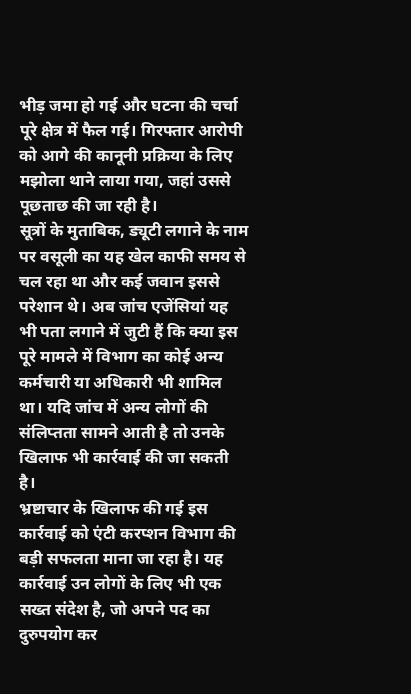भीड़ जमा हो गई और घटना की चर्चा पूरे क्षेत्र में फैल गई। गिरफ्तार आरोपी को आगे की कानूनी प्रक्रिया के लिए मझोला थाने लाया गया, जहां उससे पूछताछ की जा रही है।
सूत्रों के मुताबिक, ड्यूटी लगाने के नाम पर वसूली का यह खेल काफी समय से चल रहा था और कई जवान इससे परेशान थे। अब जांच एजेंसियां यह भी पता लगाने में जुटी हैं कि क्या इस पूरे मामले में विभाग का कोई अन्य कर्मचारी या अधिकारी भी शामिल था। यदि जांच में अन्य लोगों की संलिप्तता सामने आती है तो उनके खिलाफ भी कार्रवाई की जा सकती है।
भ्रष्टाचार के खिलाफ की गई इस कार्रवाई को एंटी करप्शन विभाग की बड़ी सफलता माना जा रहा है। यह कार्रवाई उन लोगों के लिए भी एक सख्त संदेश है, जो अपने पद का दुरुपयोग कर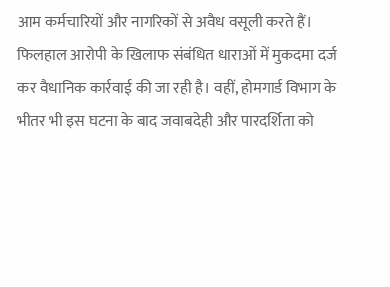आम कर्मचारियों और नागरिकों से अवैध वसूली करते हैं।
फिलहाल आरोपी के खिलाफ संबंधित धाराओं में मुकदमा दर्ज कर वैधानिक कार्रवाई की जा रही है। वहीं, होमगार्ड विभाग के भीतर भी इस घटना के बाद जवाबदेही और पारदर्शिता को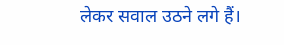लेकर सवाल उठने लगे हैं।